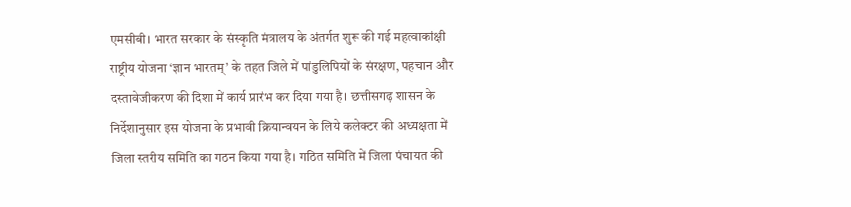एमसीबी। भारत सरकार के संस्कृति मंत्रालय के अंतर्गत शुरू की गई महत्वाकांक्षी राष्ट्रीय योजना ‘ज्ञान भारतम्’ के तहत जिले में पांडुलिपियों के संरक्षण, पहचान और दस्तावेजीकरण की दिशा में कार्य प्रारंभ कर दिया गया है। छत्तीसगढ़ शासन के निर्देशानुसार इस योजना के प्रभावी क्रियान्वयन के लिये कलेक्टर की अध्यक्षता में जिला स्तरीय समिति का गठन किया गया है। गठित समिति में जिला पंचायत की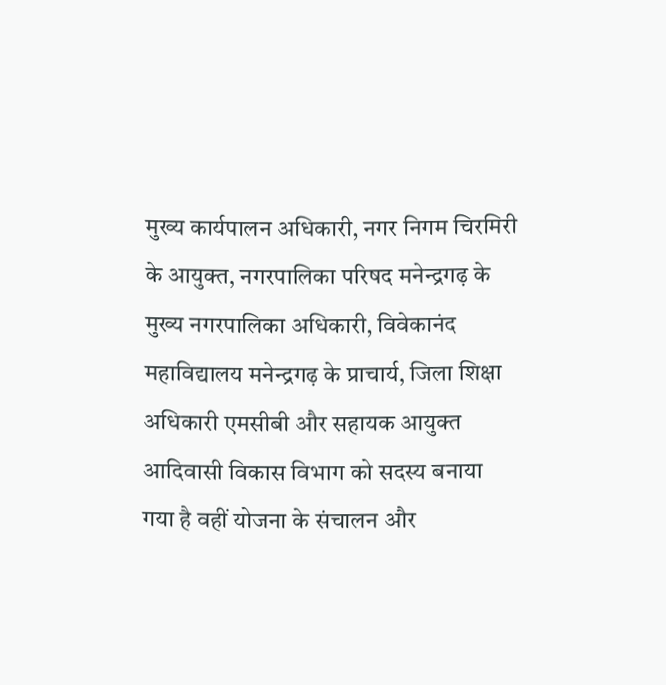मुख्य कार्यपालन अधिकारी, नगर निगम चिरमिरी के आयुक्त, नगरपालिका परिषद मनेन्द्रगढ़ के मुख्य नगरपालिका अधिकारी, विवेकानंद महाविद्यालय मनेन्द्रगढ़ के प्राचार्य, जिला शिक्षा अधिकारी एमसीबी और सहायक आयुक्त आदिवासी विकास विभाग को सदस्य बनाया गया है वहीं योजना के संचालन और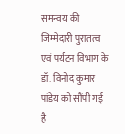समन्वय की जिम्मेदारी पुरातत्व एवं पर्यटन विभाग के डॉ. विनोद कुमार पांडेय को सौंपी गई है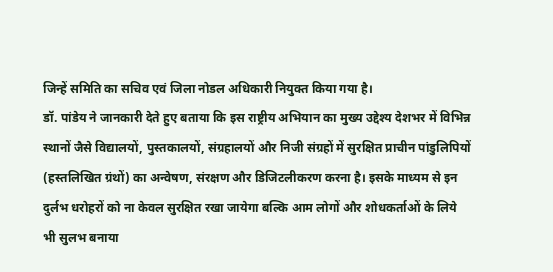जिन्हें समिति का सचिव एवं जिला नोडल अधिकारी नियुक्त किया गया है।
डॉ. पांडेय ने जानकारी देते हुए बताया कि इस राष्ट्रीय अभियान का मुख्य उद्देश्य देशभर में विभिन्न स्थानों जैसे विद्यालयों, पुस्तकालयों, संग्रहालयों और निजी संग्रहों में सुरक्षित प्राचीन पांडुलिपियों (हस्तलिखित ग्रंथों) का अन्वेषण, संरक्षण और डिजिटलीकरण करना है। इसके माध्यम से इन दुर्लभ धरोहरों को ना केवल सुरक्षित रखा जायेगा बल्कि आम लोगों और शोधकर्ताओं के लिये भी सुलभ बनाया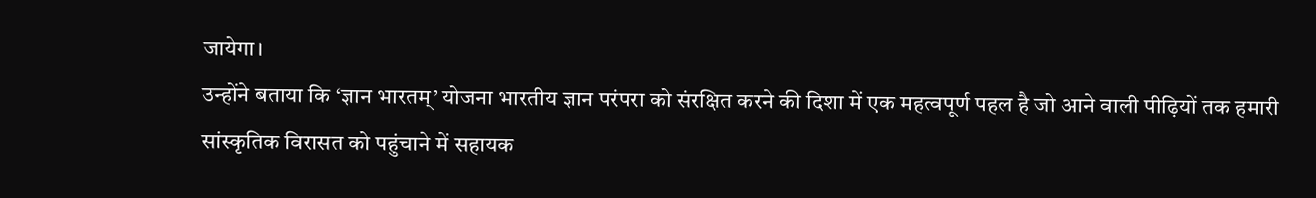जायेगा।
उन्होंने बताया कि ‘ज्ञान भारतम्’ योजना भारतीय ज्ञान परंपरा को संरक्षित करने की दिशा में एक महत्वपूर्ण पहल है जो आने वाली पीढ़ियों तक हमारी सांस्कृतिक विरासत को पहुंचाने में सहायक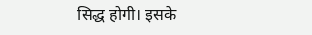सिद्ध होगी। इसके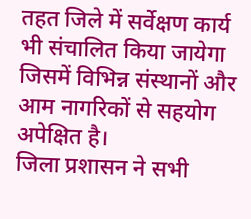तहत जिले में सर्वेक्षण कार्य भी संचालित किया जायेगा जिसमें विभिन्न संस्थानों और आम नागरिकों से सहयोग अपेक्षित है।
जिला प्रशासन ने सभी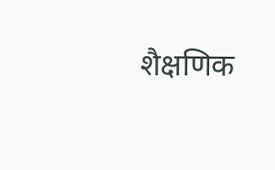शैक्षणिक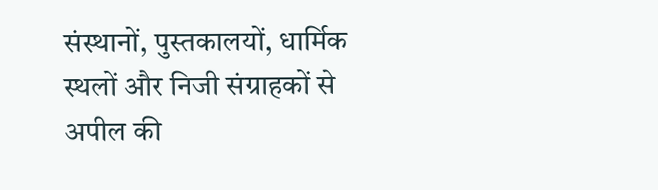संस्थानों, पुस्तकालयों, धार्मिक स्थलों और निजी संग्राहकों से अपील की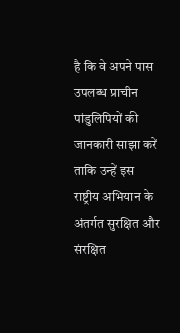है कि वे अपने पास उपलब्ध प्राचीन पांडुलिपियों की जानकारी साझा करें ताकि उन्हें इस राष्ट्रीय अभियान के अंतर्गत सुरक्षित और संरक्षित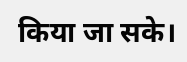किया जा सके।